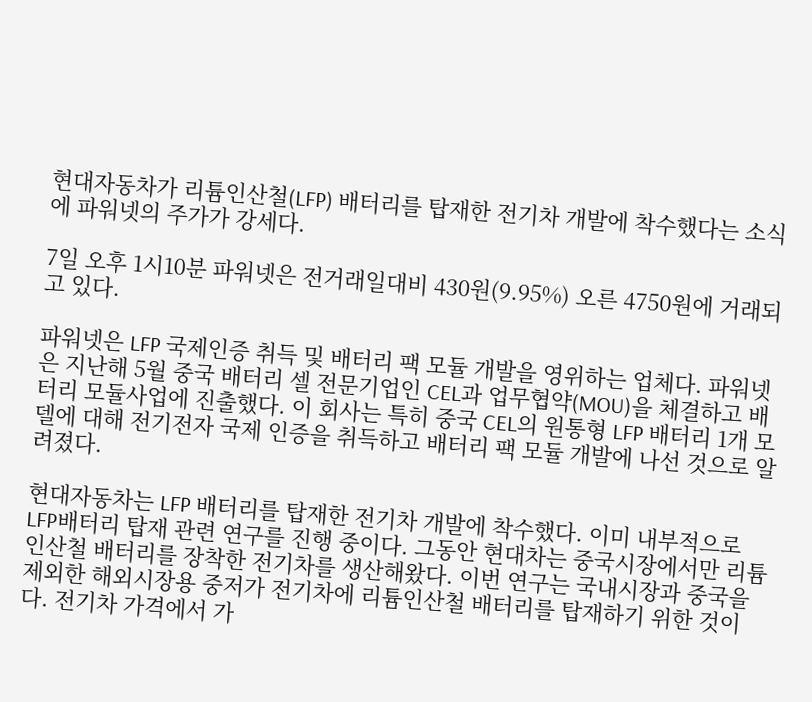현대자동차가 리튬인산철(LFP) 배터리를 탑재한 전기차 개발에 착수했다는 소식에 파워넷의 주가가 강세다.

7일 오후 1시10분 파워넷은 전거래일대비 430원(9.95%) 오른 4750원에 거래되고 있다.

파워넷은 LFP 국제인증 취득 및 배터리 팩 모듈 개발을 영위하는 업체다. 파워넷은 지난해 5월 중국 배터리 셀 전문기업인 CEL과 업무협약(MOU)을 체결하고 배터리 모듈사업에 진출했다. 이 회사는 특히 중국 CEL의 원통형 LFP 배터리 1개 모델에 대해 전기전자 국제 인증을 취득하고 배터리 팩 모듈 개발에 나선 것으로 알려졌다.

현대자동차는 LFP 배터리를 탑재한 전기차 개발에 착수했다. 이미 내부적으로 LFP배터리 탑재 관련 연구를 진행 중이다. 그동안 현대차는 중국시장에서만 리튬인산철 배터리를 장착한 전기차를 생산해왔다. 이번 연구는 국내시장과 중국을 제외한 해외시장용 중저가 전기차에 리튬인산철 배터리를 탑재하기 위한 것이다. 전기차 가격에서 가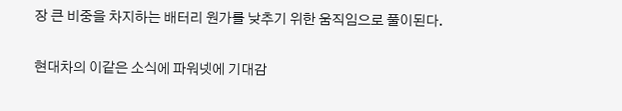장 큰 비중을 차지하는 배터리 원가를 낮추기 위한 움직임으로 풀이된다.

현대차의 이같은 소식에 파워넷에 기대감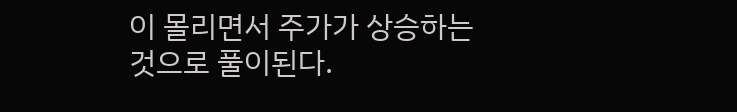이 몰리면서 주가가 상승하는 것으로 풀이된다.